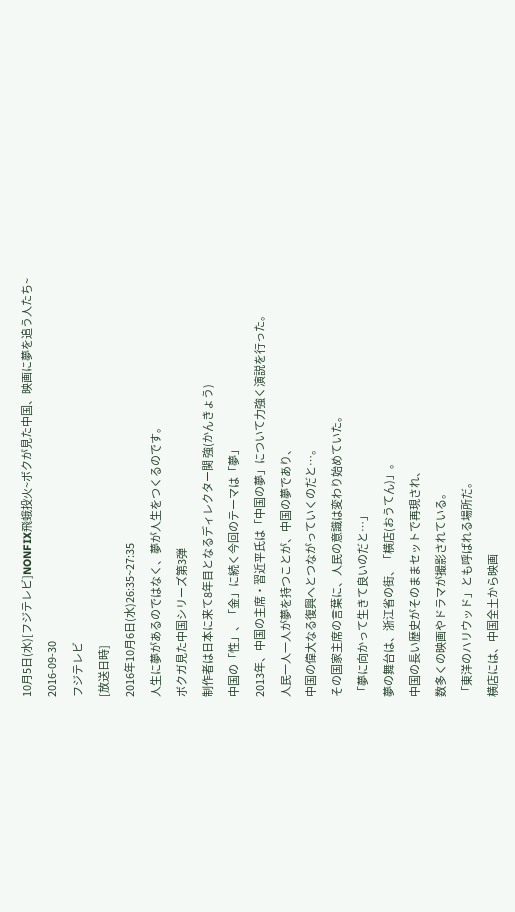10月5日(水)[フジテレビ]NONFIX飛蛾投火~ボクが見た中国、映画に夢を追う人たち~
2016-09-30
フジテレビ
[放送日時]
2016年10月6日(水)26:35~27:35
人生に夢があるのではなく、夢が人生をつくるのです。
ボクガ見た中国シリーズ第3弾
制作者は日本に来て8年目となるディレクター関 強(かんきょう)
中国の「性」、「金」に続く今回のテーマは「夢」
2013年、中国の主席・習近平氏は「中国の夢」について力強く演説を行った。
人民一人一人が夢を持つことが、中国の夢であり、
中国の偉大なる復興へとつながっていくのだと…。
その国家主席の言葉に、人民の意識は変わり始めていた。
「夢に向かって生きて良いのだと…」
夢の舞台は、浙江省の街、「横店(おうてん)」。
中国の長い歴史がそのままセットで再現され、
数多くの映画やドラマが撮影されている。
「東洋のハリウッド」とも呼ばれる場所だ。
横店には、中国全土から映画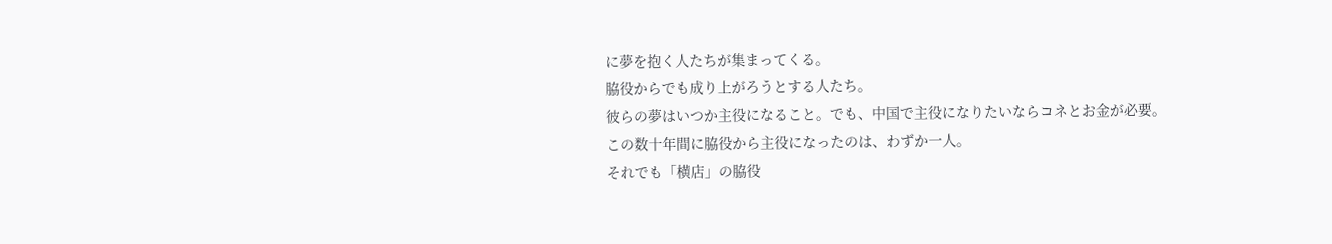に夢を抱く人たちが集まってくる。
脇役からでも成り上がろうとする人たち。
彼らの夢はいつか主役になること。でも、中国で主役になりたいならコネとお金が必要。
この数十年間に脇役から主役になったのは、わずか一人。
それでも「横店」の脇役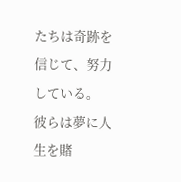たちは奇跡を信じて、努力している。
彼らは夢に人生を賭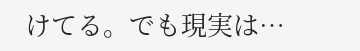けてる。でも現実は…